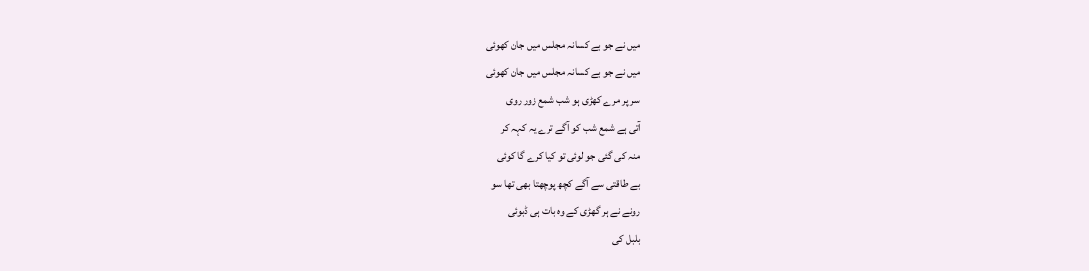میں نے جو بے کسانہ مجلس میں جان کھوئی
میں نے جو بے کسانہ مجلس میں جان کھوئی
سر پر مرے کھڑی ہو شب شمع زور روی
آتی ہے شمع شب کو آگے ترے یہ کہہ کر
منہ کی گئی جو لوئی تو کیا کرے گا کوئی
بے طاقتی سے آگے کچھ پوچھتا بھی تھا سو
رونے نے ہر گھڑی کے وہ بات ہی ڈبوئی
بلبل کی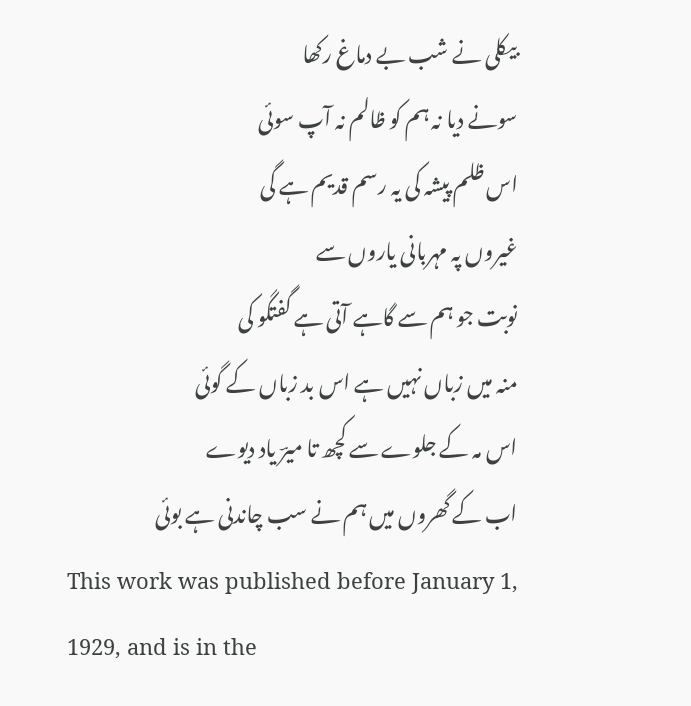بیکلی نے شب بے دماغ رکھا
سونے دیا نہ ہم کو ظالم نہ آپ سوئی
اس ظلم پیشہ کی یہ رسم قدیم ہے گی
غیروں پہ مہربانی یاروں سے
نوبت جو ہم سے گاہے آتی ہے گفتگو کی
منہ میں زباں نہیں ہے اس بد زباں کے گوئی
اس مہ کے جلوے سے کچھ تا میرؔ یاد دیوے
اب کے گھروں میں ہم نے سب چاندنی ہے بوئی
This work was published before January 1, 1929, and is in the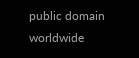public domain worldwide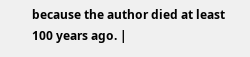because the author died at least 100 years ago. |